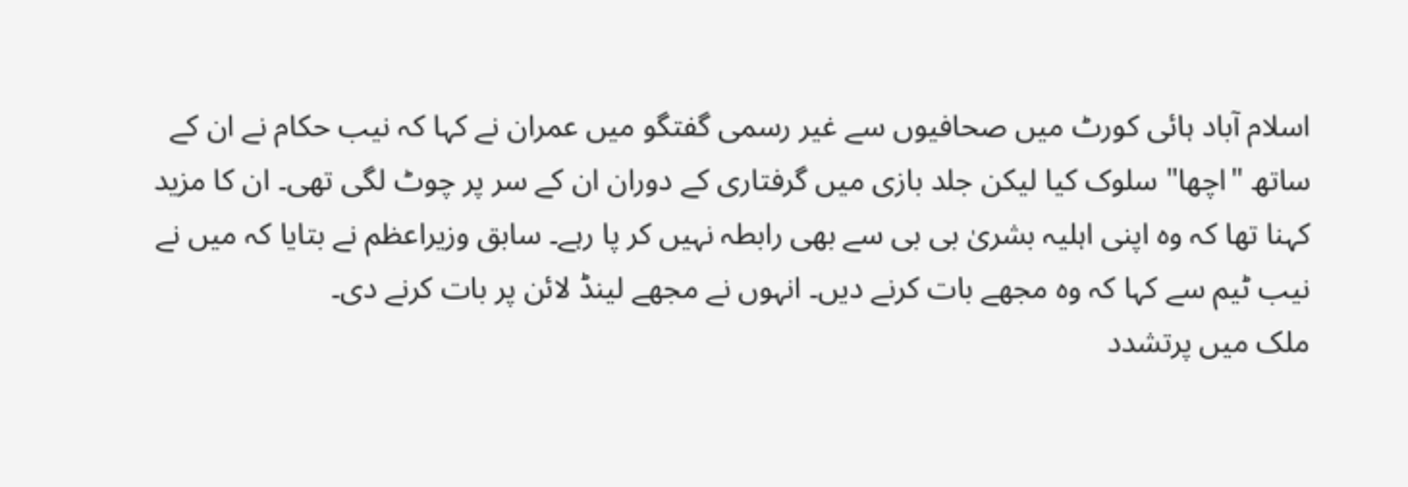اسلام آباد ہائی کورٹ میں صحافیوں سے غیر رسمی گفتگو میں عمران نے کہا کہ نیب حکام نے ان کے ساتھ "اچھا" سلوک کیا لیکن جلد بازی میں گرفتاری کے دوران ان کے سر پر چوٹ لگی تھی۔ ان کا مزید کہنا تھا کہ وہ اپنی اہلیہ بشریٰ بی بی سے بھی رابطہ نہیں کر پا رہے۔ سابق وزیراعظم نے بتایا کہ میں نے نیب ٹیم سے کہا کہ وہ مجھے بات کرنے دیں۔ انہوں نے مجھے لینڈ لائن پر بات کرنے دی۔
ملک میں پرتشدد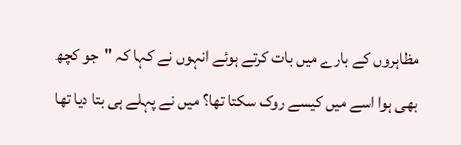مظاہروں کے بارے میں بات کرتے ہوئے انہوں نے کہا کہ "جو کچھ بھی ہوا اسے میں کیسے روک سکتا تھا؟ میں نے پہلے ہی بتا دیا تھا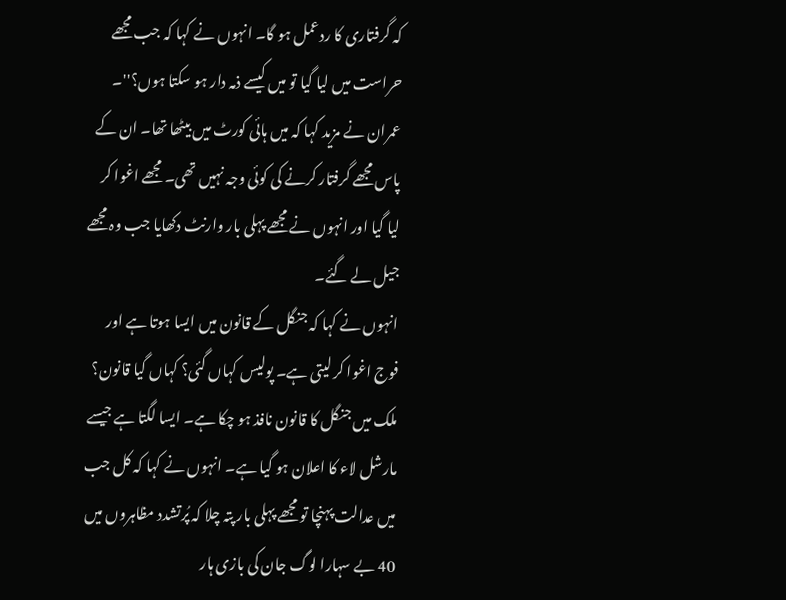کہ گرفتاری کا ردعمل ہو گا۔ انہوں نے کہا کہ جب مجھے حراست میں لیا گیا تو میں کیسے ذمہ دار ہو سکتا ہوں؟''۔ عمران نے مزید کہا کہ میں ہائی کورٹ میں بیٹھا تھا۔ ان کے پاس مجھے گرفتار کرنے کی کوئی وجہ نہیں تھی۔ مجھے اغوا کر لیا گیا اور انہوں نے مجھے پہلی بار وارنٹ دکھایا جب وہ مجھے جیل لے گئے۔
انہوں نے کہا کہ جنگل کے قانون میں ایسا ہوتا ہے اور فوج اغوا کر لیتی ہے۔ پولیس کہاں گئی؟ کہاں گیا قانون؟ ملک میں جنگل کا قانون نافذ ہو چکا ہے۔ ایسا لگتا ہے جیسے مارشل لاء کا اعلان ہو گیا ہے۔ انہوں نے کہا کہ کل جب میں عدالت پہنچا تو مجھے پہلی بار پتہ چلا کہ پُرتشدد مظاہروں میں 40 بے سہارا لوگ جان کی بازی ہار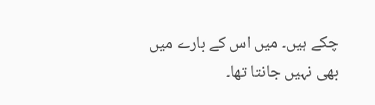چکے ہیں۔ میں اس کے بارے میں بھی نہیں جانتا تھا۔